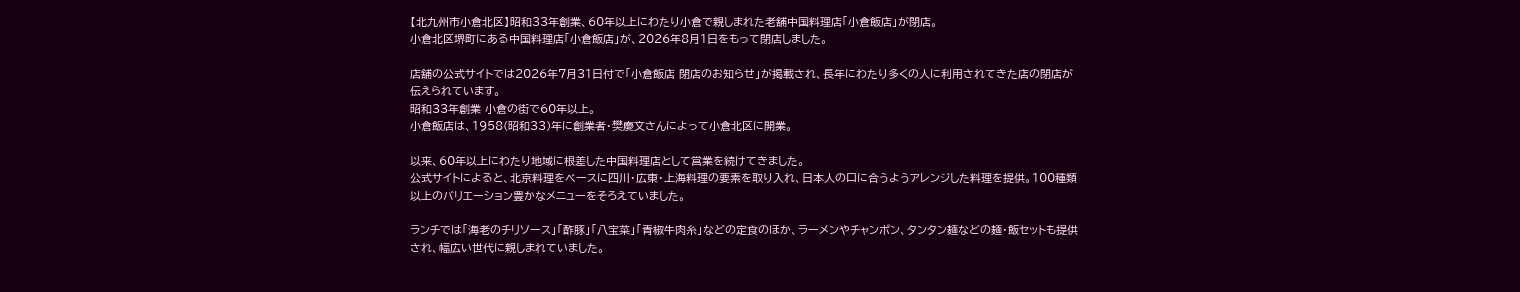【北九州市小倉北区】昭和33年創業、60年以上にわたり小倉で親しまれた老舗中国料理店「小倉飯店」が閉店。
小倉北区堺町にある中国料理店「小倉飯店」が、2026年8月1日をもって閉店しました。

店舗の公式サイトでは2026年7月31日付で「小倉飯店 閉店のお知らせ」が掲載され、長年にわたり多くの人に利用されてきた店の閉店が伝えられています。
昭和33年創業 小倉の街で60年以上。
小倉飯店は、1958(昭和33)年に創業者・樊慶文さんによって小倉北区に開業。

以来、60年以上にわたり地域に根差した中国料理店として営業を続けてきました。
公式サイトによると、北京料理をベースに四川・広東・上海料理の要素を取り入れ、日本人の口に合うようアレンジした料理を提供。100種類以上のバリエーション豊かなメニューをそろえていました。

ランチでは「海老のチリソース」「酢豚」「八宝菜」「青椒牛肉糸」などの定食のほか、ラーメンやチャンポン、タンタン麺などの麺・飯セットも提供され、幅広い世代に親しまれていました。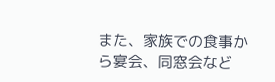また、家族での食事から宴会、同窓会など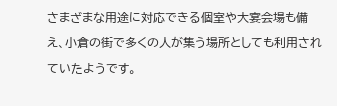さまざまな用途に対応できる個室や大宴会場も備え、小倉の街で多くの人が集う場所としても利用されていたようです。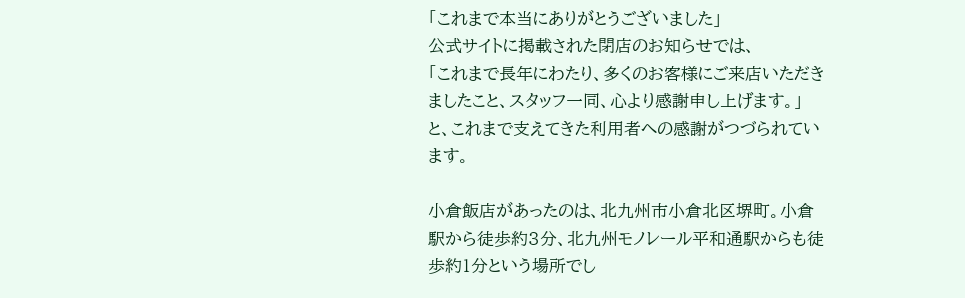「これまで本当にありがとうございました」
公式サイトに掲載された閉店のお知らせでは、
「これまで長年にわたり、多くのお客様にご来店いただきましたこと、スタッフ一同、心より感謝申し上げます。」
と、これまで支えてきた利用者への感謝がつづられています。

小倉飯店があったのは、北九州市小倉北区堺町。小倉駅から徒歩約3分、北九州モノレール平和通駅からも徒歩約1分という場所でし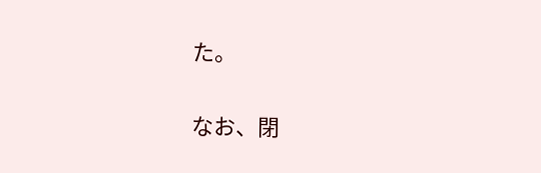た。

なお、閉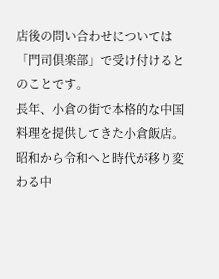店後の問い合わせについては「門司倶楽部」で受け付けるとのことです。
長年、小倉の街で本格的な中国料理を提供してきた小倉飯店。昭和から令和へと時代が移り変わる中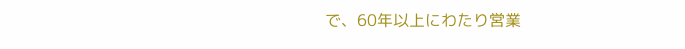で、60年以上にわたり営業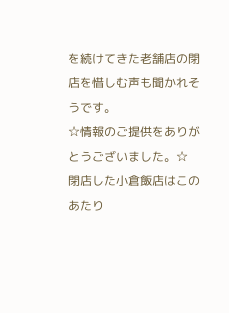を続けてきた老舗店の閉店を惜しむ声も聞かれそうです。
☆情報のご提供をありがとうございました。☆
閉店した小倉飯店はこのあたり